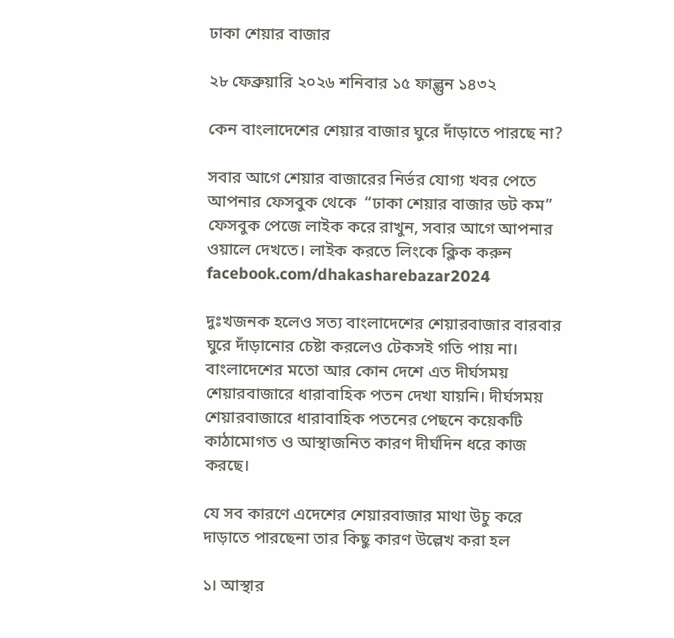ঢাকা শেয়ার বাজার

২৮ ফেব্রুয়ারি ২০২৬ শনিবার ১৫ ফাল্গুন ১৪৩২

কেন বাংলাদেশের শেয়ার বাজার ঘুরে দাঁড়াতে পারছে না?

সবার আগে শেয়ার বাজারের নির্ভর যোগ্য খবর পেতে আপনার ফেসবুক থেকে  “ঢাকা শেয়ার বাজার ডট কম” ফেসবুক পেজে লাইক করে রাখুন, সবার আগে আপনার ওয়ালে দেখতে। লাইক করতে লিংকে ক্লিক করুন  facebook.com/dhakasharebazar2024

দুঃখজনক হলেও সত্য বাংলাদেশের শেয়ারবাজার বারবার ঘুরে দাঁড়ানোর চেষ্টা করলেও টেকসই গতি পায় না। বাংলাদেশের মতো আর কোন দেশে এত দীর্ঘসময় শেয়ারবাজারে ধারাবাহিক পতন দেখা যায়নি। দীর্ঘসময় শেয়ারবাজারে ধারাবাহিক পতনের পেছনে কয়েকটি কাঠামোগত ও আস্থাজনিত কারণ দীর্ঘদিন ধরে কাজ করছে।

যে সব কারণে এদেশের শেয়ারবাজার মাথা উচু করে দাড়াতে পারছেনা তার কিছু কারণ উল্লেখ করা হল

১। আস্থার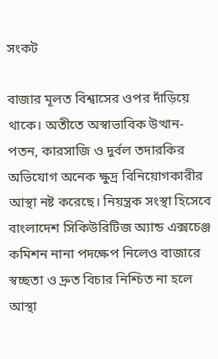সংকট

বাজার মূলত বিশ্বাসের ওপর দাঁড়িয়ে থাকে। অতীতে অস্বাভাবিক উত্থান-পতন, কারসাজি ও দুর্বল তদারকির অভিযোগ অনেক ক্ষুদ্র বিনিয়োগকারীর আস্থা নষ্ট করেছে। নিয়ন্ত্রক সংস্থা হিসেবে বাংলাদেশ সিকিউরিটিজ অ্যান্ড এক্সচেঞ্জ কমিশন নানা পদক্ষেপ নিলেও বাজারে স্বচ্ছতা ও দ্রুত বিচার নিশ্চিত না হলে আস্থা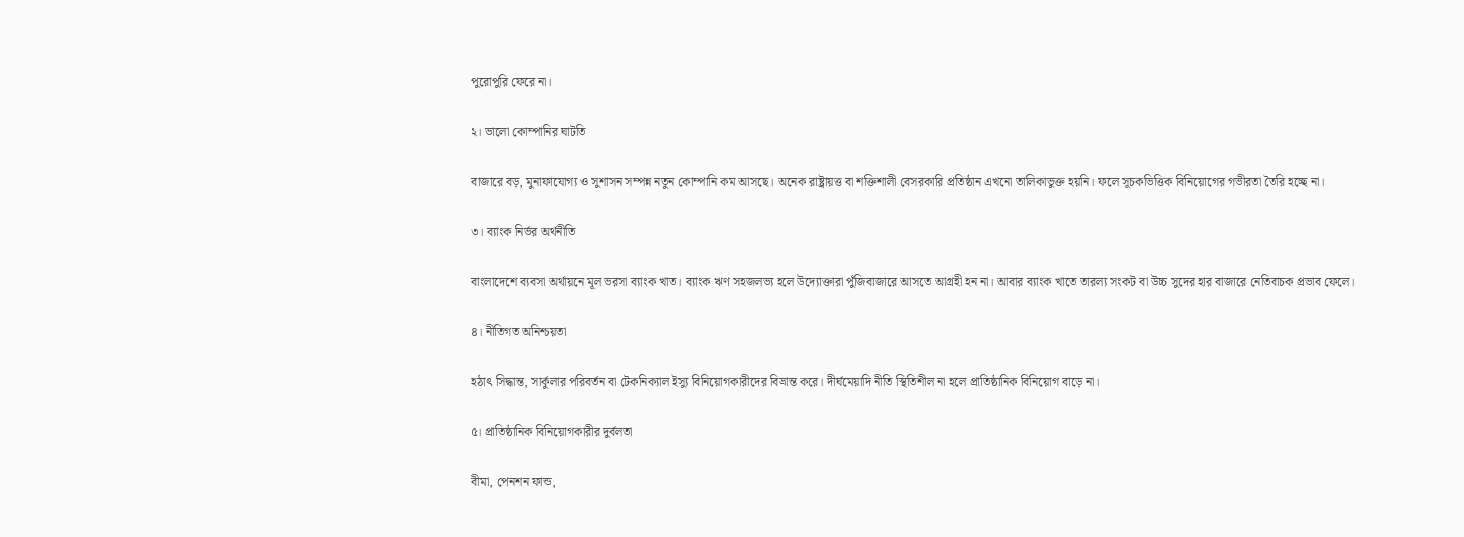পুরোপুরি ফেরে না।

২। ভালো কোম্পানির ঘাটতি

বাজারে বড়, মুনাফাযোগ্য ও সুশাসন সম্পন্ন নতুন কোম্পানি কম আসছে। অনেক রাষ্ট্রায়ত্ত বা শক্তিশালী বেসরকারি প্রতিষ্ঠান এখনো তালিকাভুক্ত হয়নি। ফলে সূচকভিত্তিক বিনিয়োগের গভীরতা তৈরি হচ্ছে না।

৩। ব্যাংক নির্ভর অর্থনীতি

বাংলাদেশে ব্যবসা অর্থায়নে মূল ভরসা ব্যাংক খাত। ব্যাংক ঋণ সহজলভ্য হলে উদ্যোক্তারা পুঁজিবাজারে আসতে আগ্রহী হন না। আবার ব্যাংক খাতে তারল্য সংকট বা উচ্চ সুদের হার বাজারে নেতিবাচক প্রভাব ফেলে।

৪। নীতিগত অনিশ্চয়তা

হঠাৎ সিদ্ধান্ত, সার্কুলার পরিবর্তন বা টেকনিক্যাল ইস্যু বিনিয়োগকারীদের বিভ্রান্ত করে। দীর্ঘমেয়াদি নীতি স্থিতিশীল না হলে প্রাতিষ্ঠানিক বিনিয়োগ বাড়ে না।

৫। প্রাতিষ্ঠানিক বিনিয়োগকারীর দুর্বলতা

বীমা, পেনশন ফান্ড,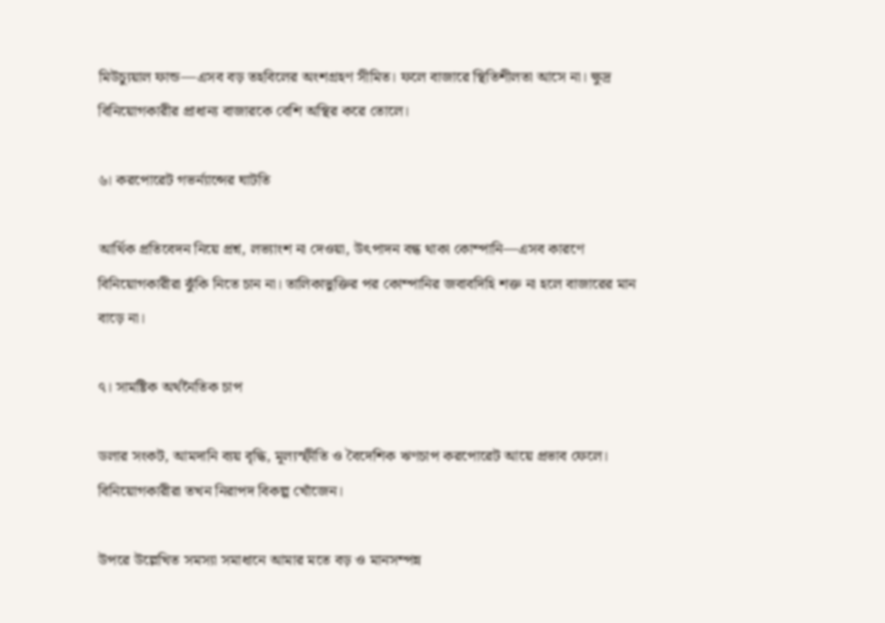মিউচ্যুয়াল ফান্ড—এসব বড় তহবিলের অংশগ্রহণ সীমিত। ফলে বাজারে স্থিতিশীলতা আসে না। ক্ষুদ্র বিনিয়োগকারীর প্রাধান্য বাজারকে বেশি অস্থির করে তোলে।

৬। করপোরেট গভর্ন্যান্সের ঘাটতি

আর্থিক প্রতিবেদন নিয়ে প্রশ্ন, লভ্যাংশ না দেওয়া, উৎপাদন বন্ধ থাকা কোম্পানি—এসব কারণে বিনিয়োগকারীরা ঝুঁকি নিতে চান না। তালিকাভুক্তির পর কোম্পানির জবাবদিহি শক্ত না হলে বাজারের মান বাড়ে না।

৭। সামষ্টিক অর্থনৈতিক চাপ

ডলার সংকট, আমদানি ব্যয় বৃদ্ধি, মূল্যস্ফীতি ও বৈদেশিক ঋণচাপ করপোরেট আয়ে প্রভাব ফেলে। বিনিয়োগকারীরা তখন নিরাপদ বিকল্প খোঁজেন।

উপরে উল্লেখিত সমস্যা সমাধানে আমার মতে বড় ও মানসম্পন্ন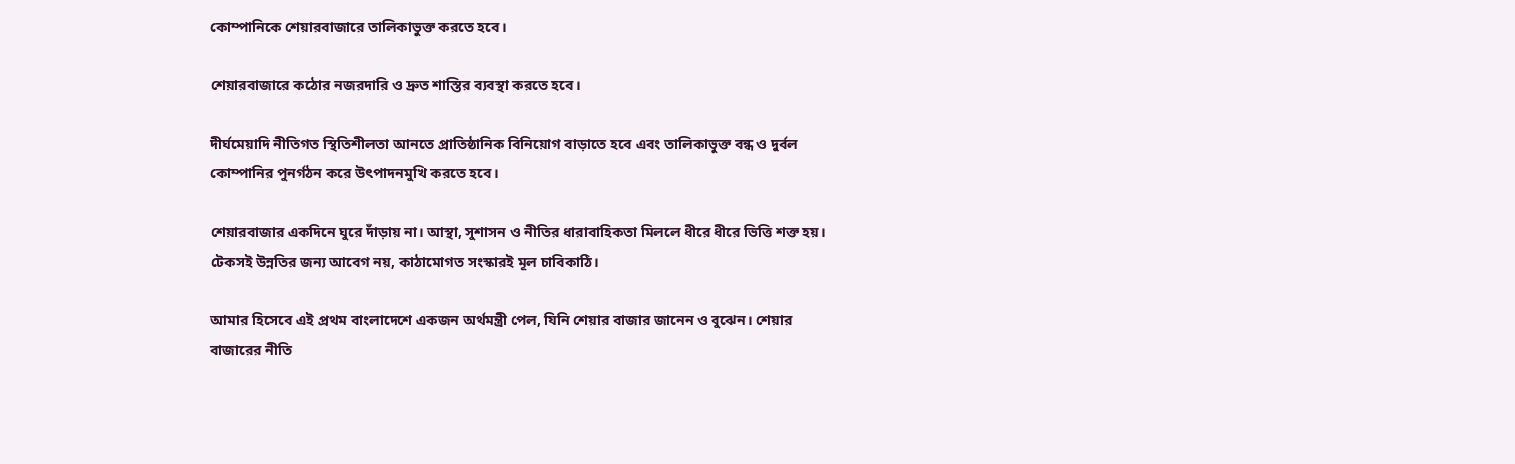কোম্পানিকে শেয়ারবাজারে তালিকাভুক্ত করতে হবে।

শেয়ারবাজারে কঠোর নজরদারি ও দ্রুত শাস্তির ব্যবস্থা করতে হবে।

দীর্ঘমেয়াদি নীতিগত স্থিতিশীলতা আনতে প্রাতিষ্ঠানিক বিনিয়োগ বাড়াতে হবে এবং তালিকাভুক্ত বন্ধ ও দুর্বল কোম্পানির পুনর্গঠন করে উৎপাদনমুখি করতে হবে।

শেয়ারবাজার একদিনে ঘুরে দাঁড়ায় না। আস্থা, সুশাসন ও নীতির ধারাবাহিকতা মিললে ধীরে ধীরে ভিত্তি শক্ত হয়। টেকসই উন্নতির জন্য আবেগ নয়, কাঠামোগত সংস্কারই মূল চাবিকাঠি।

আমার হিসেবে এই প্রথম বাংলাদেশে একজন অর্থমন্ত্রী পেল, যিনি শেয়ার বাজার জানেন ও বুঝেন। শেয়ার বাজারের নীতি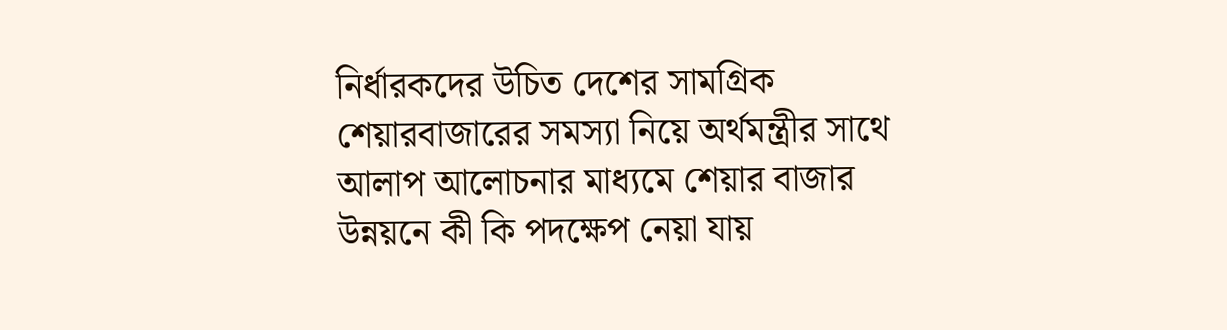নির্ধারকদের উচিত দেশের সামগ্রিক শেয়ারবাজারের সমস্যা নিয়ে অর্থমন্ত্রীর সাথে আলাপ আলোচনার মাধ্যমে শেয়ার বাজার উন্নয়নে কী কি পদক্ষেপ নেয়া যায়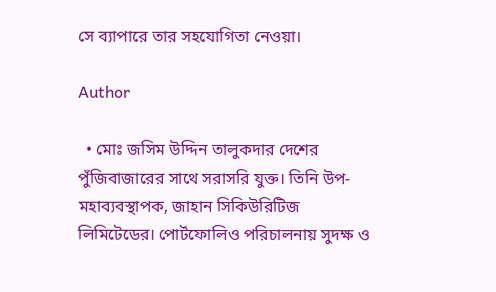সে ব্যাপারে তার সহযোগিতা নেওয়া।

Author

  • মোঃ জসিম উদ্দিন তালুকদার দেশের পুঁজিবাজারের সাথে সরাসরি যুক্ত। তিনি উপ-মহাব্যবস্থাপক, জাহান সিকিউরিটিজ লিমিটেডের। পোর্টফোলিও পরিচালনায় সুদক্ষ ও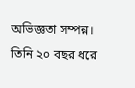অভিজ্ঞতা সম্পন্ন। তিনি ২০ বছর ধরে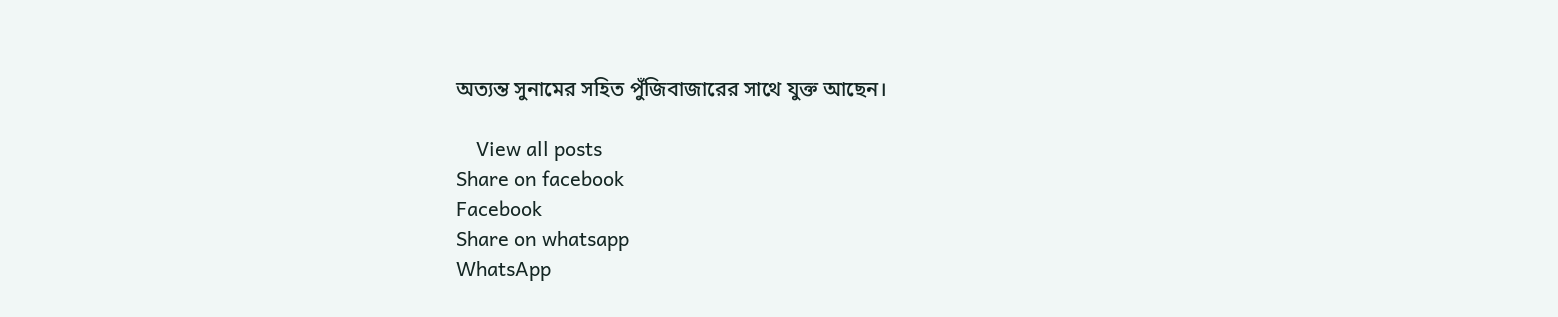অত্যন্ত সুনামের সহিত পুঁজিবাজারের সাথে যুক্ত আছেন।

    View all posts
Share on facebook
Facebook
Share on whatsapp
WhatsApp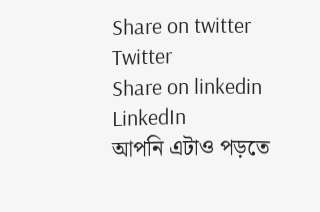Share on twitter
Twitter
Share on linkedin
LinkedIn
আপনি এটাও পড়তে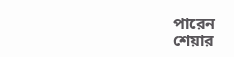পারেন
শেয়ার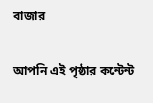বাজার

আপনি এই পৃষ্ঠার কন্টেন্ট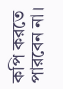কপি করতে পারবেন না।